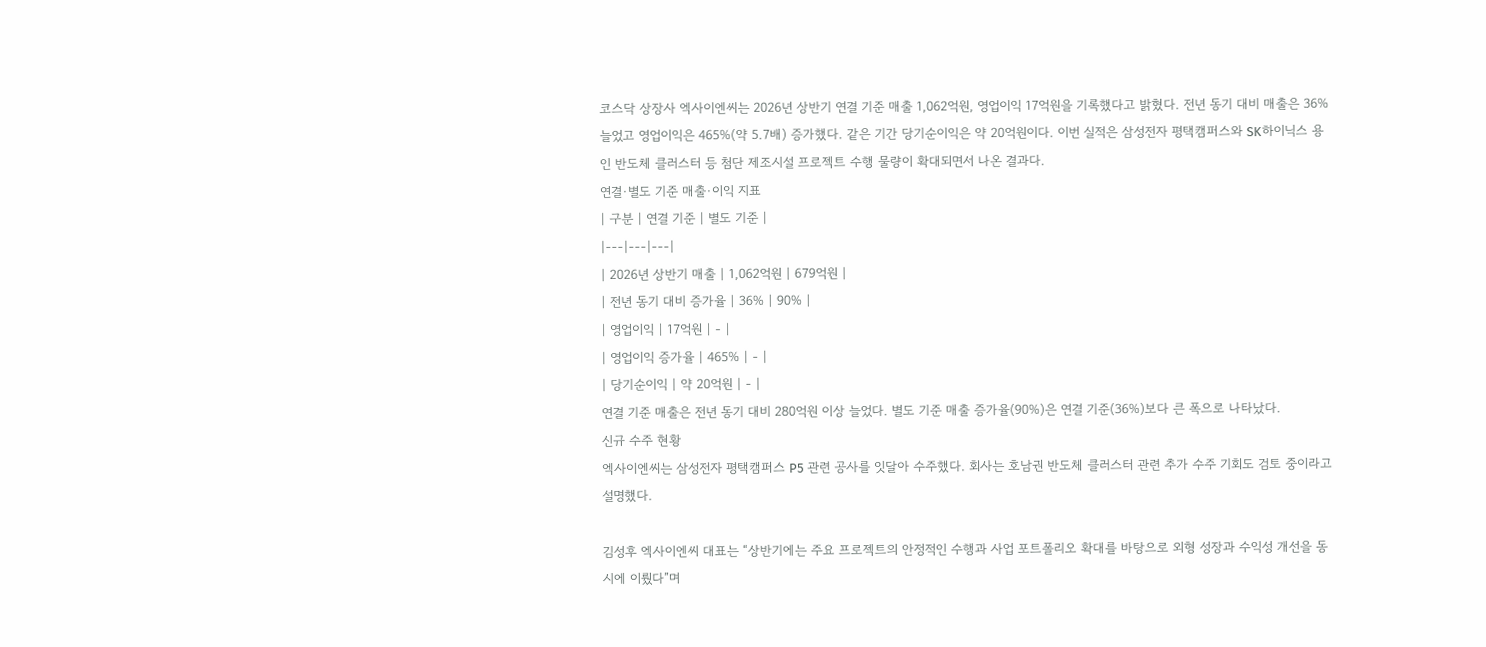코스닥 상장사 엑사이엔씨는 2026년 상반기 연결 기준 매출 1,062억원, 영업이익 17억원을 기록했다고 밝혔다. 전년 동기 대비 매출은 36% 늘었고 영업이익은 465%(약 5.7배) 증가했다. 같은 기간 당기순이익은 약 20억원이다. 이번 실적은 삼성전자 평택캠퍼스와 SK하이닉스 용인 반도체 클러스터 등 첨단 제조시설 프로젝트 수행 물량이 확대되면서 나온 결과다.
연결·별도 기준 매출·이익 지표
| 구분 | 연결 기준 | 별도 기준 |
|---|---|---|
| 2026년 상반기 매출 | 1,062억원 | 679억원 |
| 전년 동기 대비 증가율 | 36% | 90% |
| 영업이익 | 17억원 | - |
| 영업이익 증가율 | 465% | - |
| 당기순이익 | 약 20억원 | - |
연결 기준 매출은 전년 동기 대비 280억원 이상 늘었다. 별도 기준 매출 증가율(90%)은 연결 기준(36%)보다 큰 폭으로 나타났다.
신규 수주 현황
엑사이엔씨는 삼성전자 평택캠퍼스 P5 관련 공사를 잇달아 수주했다. 회사는 호남권 반도체 클러스터 관련 추가 수주 기회도 검토 중이라고 설명했다.

김성후 엑사이엔씨 대표는 “상반기에는 주요 프로젝트의 안정적인 수행과 사업 포트폴리오 확대를 바탕으로 외형 성장과 수익성 개선을 동시에 이뤘다”며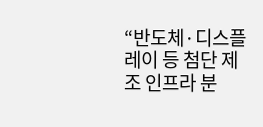“반도체·디스플레이 등 첨단 제조 인프라 분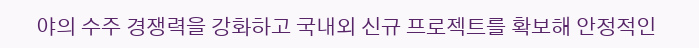야의 수주 경쟁력을 강화하고 국내외 신규 프로젝트를 확보해 안정적인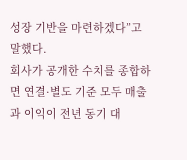성장 기반을 마련하겠다”고 말했다.
회사가 공개한 수치를 종합하면 연결·별도 기준 모두 매출과 이익이 전년 동기 대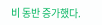비 동반 증가했다.